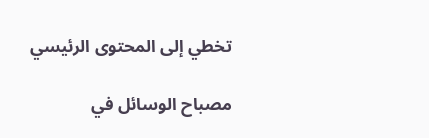تخطي إلى المحتوى الرئيسي

مصباح الوسائل في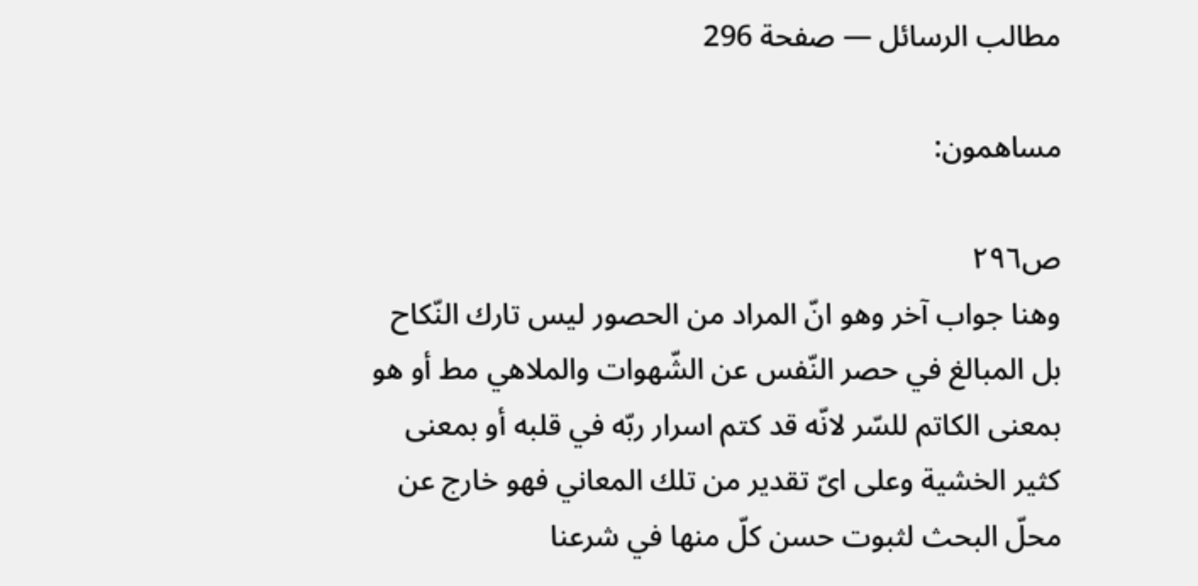مطالب الرسائل — صفحة 296

مساهمون:

ص٢٩٦
وهنا جواب آخر وهو انّ المراد من الحصور ليس تارك النّكاح بل المبالغ في حصر النّفس عن الشّهوات والملاهي مط أو هو بمعنى الكاتم للسّر لانّه قد كتم اسرار ربّه في قلبه أو بمعنى كثير الخشية وعلى اىّ تقدير من تلك المعاني فهو خارج عن محلّ البحث لثبوت حسن كلّ منها في شرعنا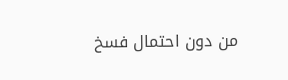من دون احتمال فسخ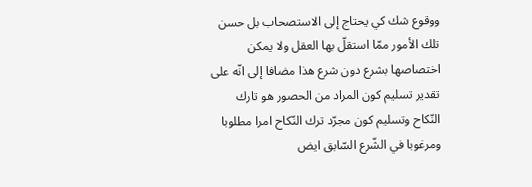ووقوع شك كي يحتاج إلى الاستصحاب بل حسن تلك الأمور ممّا استقلّ بها العقل ولا يمكن اختصاصها بشرع دون شرع هذا مضافا إلى انّه على تقدير تسليم كون المراد من الحصور هو تارك النّكاح وتسليم كون مجرّد ترك النّكاح امرا مطلوبا ومرغوبا في الشّرع السّابق ايض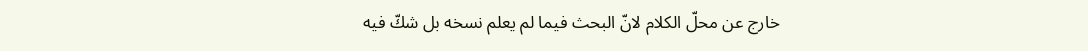خارج عن محلّ الكلام لانّ البحث فيما لم يعلم نسخه بل شكّ فيه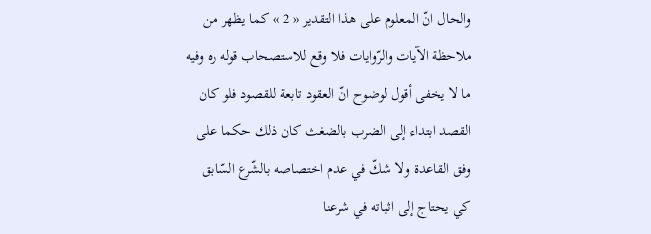والحال انّ المعلوم على هذا التقدير « 2 » كما يظهر من ملاحظة الآيات والرّوايات فلا وقع للاستصحاب قوله ره وفيه ما لا يخفى أقول لوضوح انّ العقود تابعة للقصود فلو كان القصد ابتداء إلى الضرب بالضغث كان ذلك حكما على وفق القاعدة ولا شكّ في عدم اختصاصه بالشّرع السّابق كي يحتاج إلى اثباته في شرعنا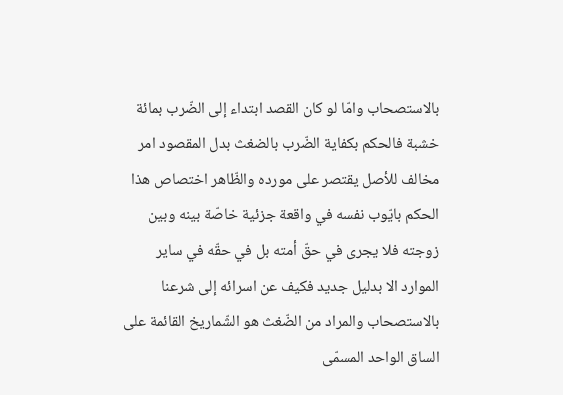بالاستصحاب وامّا لو كان القصد ابتداء إلى الضّرب بمائة خشبة فالحكم بكفاية الضّرب بالضغث بدل المقصود امر مخالف للأصل يقتصر على مورده والظّاهر اختصاص هذا الحكم بايّوب نفسه في واقعة جزئية خاصّة بينه وبين زوجته فلا يجرى في حقّ أمته بل في حقّه في ساير الموارد الا بدليل جديد فكيف عن اسرائه إلى شرعنا بالاستصحاب والمراد من الضّغث هو الشّماريخ القائمة على الساق الواحد المسمّى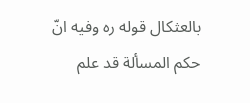بالعثكال قوله ره وفيه انّ حكم المسألة قد علم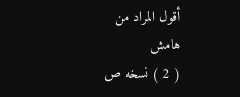أقول المراد من
هامش
( 2 ) نسخه ص